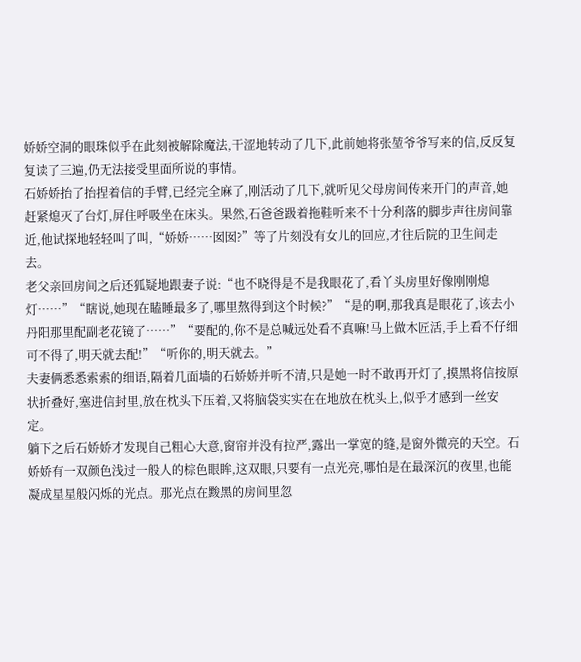娇娇空洞的眼珠似乎在此刻被解除魔法,干涩地转动了几下,此前她将张堃爷爷写来的信,反反复复读了三遍,仍无法接受里面所说的事情。
石娇娇抬了抬捏着信的手臂,已经完全麻了,刚活动了几下,就听见父母房间传来开门的声音,她赶紧熄灭了台灯,屏住呼吸坐在床头。果然,石爸爸趿着拖鞋听来不十分利落的脚步声往房间靠近,他试探地轻轻叫了叫,“娇娇……囡囡?”等了片刻没有女儿的回应,才往后院的卫生间走去。
老父亲回房间之后还狐疑地跟妻子说:“也不晓得是不是我眼花了,看丫头房里好像刚刚熄灯……”“瞎说,她现在瞌睡最多了,哪里熬得到这个时候?”“是的啊,那我真是眼花了,该去小丹阳那里配副老花镜了……”“要配的,你不是总喊远处看不真嘛!马上做木匠活,手上看不仔细可不得了,明天就去配!”“听你的,明天就去。”
夫妻俩悉悉索索的细语,隔着几面墙的石娇娇并听不清,只是她一时不敢再开灯了,摸黑将信按原状折叠好,塞进信封里,放在枕头下压着,又将脑袋实实在在地放在枕头上,似乎才感到一丝安定。
躺下之后石娇娇才发现自己粗心大意,窗帘并没有拉严,露出一掌宽的缝,是窗外微亮的天空。石娇娇有一双颜色浅过一般人的棕色眼眸,这双眼,只要有一点光亮,哪怕是在最深沉的夜里,也能凝成星星般闪烁的光点。那光点在黢黑的房间里忽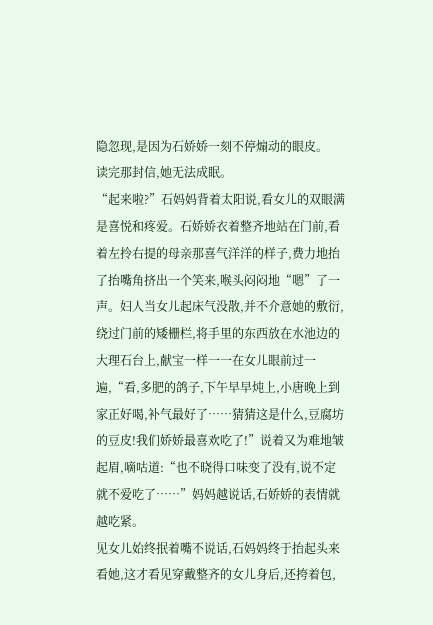隐忽现,是因为石娇娇一刻不停煽动的眼皮。
读完那封信,她无法成眠。
“起来啦?”石妈妈背着太阳说,看女儿的双眼满是喜悦和疼爱。石娇娇衣着整齐地站在门前,看着左拎右提的母亲那喜气洋洋的样子,费力地抬了抬嘴角挤出一个笑来,喉头闷闷地“嗯”了一声。妇人当女儿起床气没散,并不介意她的敷衍,绕过门前的矮栅栏,将手里的东西放在水池边的大理石台上,献宝一样一一在女儿眼前过一遍,“看,多肥的鸽子,下午早早炖上,小唐晚上到家正好喝,补气最好了……猜猜这是什么,豆腐坊的豆皮!我们娇娇最喜欢吃了!”说着又为难地皱起眉,嘀咕道:“也不晓得口味变了没有,说不定就不爱吃了……”妈妈越说话,石娇娇的表情就越吃紧。
见女儿始终抿着嘴不说话,石妈妈终于抬起头来看她,这才看见穿戴整齐的女儿身后,还挎着包,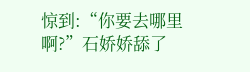惊到:“你要去哪里啊?”石娇娇舔了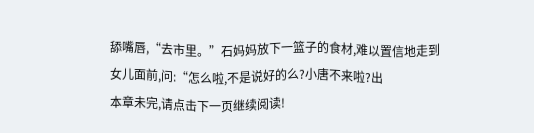舔嘴唇,“去市里。”石妈妈放下一篮子的食材,难以置信地走到女儿面前,问:“怎么啦,不是说好的么?小唐不来啦?出
本章未完,请点击下一页继续阅读!